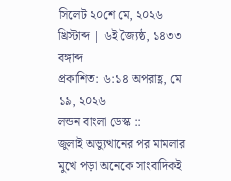সিলেট ২০শে মে, ২০২৬ খ্রিস্টাব্দ | ৬ই জ্যৈষ্ঠ, ১৪৩৩ বঙ্গাব্দ
প্রকাশিত: ৬:১৪ অপরাহ্ণ, মে ১৯, ২০২৬
লন্ডন বাংলা ডেস্ক ::
জুলাই অভ্যুত্থানের পর মামলার মুখে পড়া অনেকে সাংবাদিকই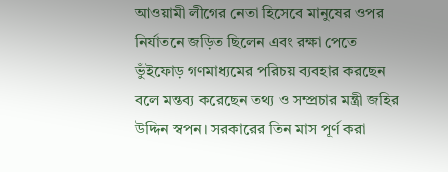আওয়ামী লীগের নেতা হিসেবে মানুষের ওপর নির্যাতনে জড়িত ছিলেন এবং রক্ষা পেতে ভুঁইফোড় গণমাধ্যমের পরিচয় ব্যবহার করছেন বলে মন্তব্য করেছেন তথ্য ও সম্প্রচার মন্ত্রী জহির উদ্দিন স্বপন। সরকারের তিন মাস পূর্ণ করা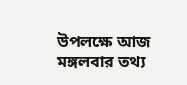উপলক্ষে আজ মঙ্গলবার তথ্য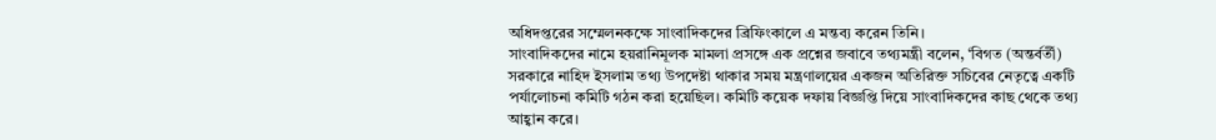অধিদপ্তরের সম্মেলনকক্ষে সাংবাদিকদের ব্রিফিংকালে এ মন্তব্য করেন তিনি।
সাংবাদিকদের নামে হয়রানিমূলক মামলা প্রসঙ্গে এক প্রশ্নের জবাবে তথ্যমন্ত্রী বলেন, ‘বিগত (অন্তর্বর্তী) সরকারে নাহিদ ইসলাম তথ্য উপদেষ্টা থাকার সময় মন্ত্রণালয়ের একজন অতিরিক্ত সচিবের নেতৃত্বে একটি পর্যালোচনা কমিটি গঠন করা হয়েছিল। কমিটি কয়েক দফায় বিজ্ঞপ্তি দিয়ে সাংবাদিকদের কাছ থেকে তথ্য আহ্বান করে।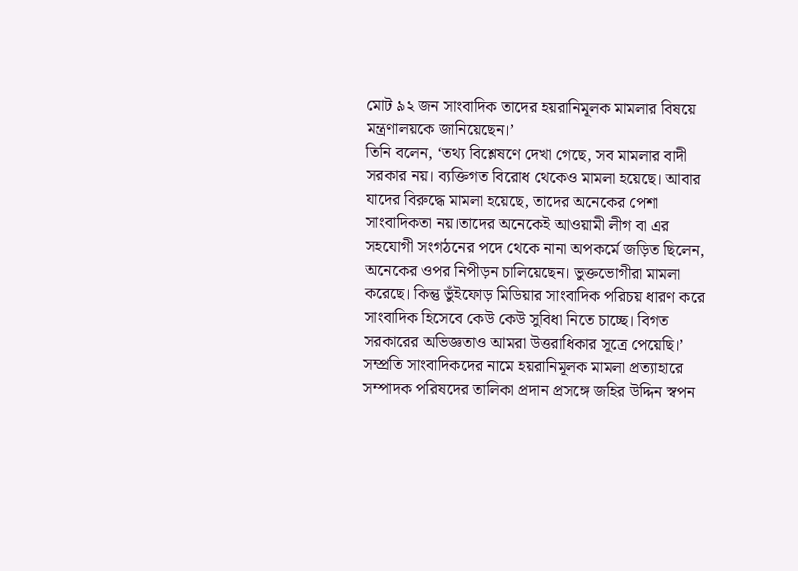মোট ৯২ জন সাংবাদিক তাদের হয়রানিমূলক মামলার বিষয়ে মন্ত্রণালয়কে জানিয়েছেন।’
তিনি বলেন, ‘তথ্য বিশ্লেষণে দেখা গেছে, সব মামলার বাদী সরকার নয়। ব্যক্তিগত বিরোধ থেকেও মামলা হয়েছে। আবার যাদের বিরুদ্ধে মামলা হয়েছে, তাদের অনেকের পেশা সাংবাদিকতা নয়।তাদের অনেকেই আওয়ামী লীগ বা এর সহযোগী সংগঠনের পদে থেকে নানা অপকর্মে জড়িত ছিলেন, অনেকের ওপর নিপীড়ন চালিয়েছেন। ভুক্তভোগীরা মামলা করেছে। কিন্তু ভুঁইফোড় মিডিয়ার সাংবাদিক পরিচয় ধারণ করে সাংবাদিক হিসেবে কেউ কেউ সুবিধা নিতে চাচ্ছে। বিগত সরকারের অভিজ্ঞতাও আমরা উত্তরাধিকার সূত্রে পেয়েছি।’
সম্প্রতি সাংবাদিকদের নামে হয়রানিমূলক মামলা প্রত্যাহারে সম্পাদক পরিষদের তালিকা প্রদান প্রসঙ্গে জহির উদ্দিন স্বপন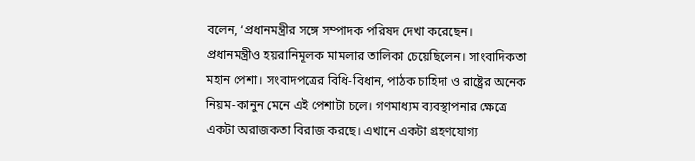বলেন, ‘প্রধানমন্ত্রীর সঙ্গে সম্পাদক পরিষদ দেখা করেছেন। প্রধানমন্ত্রীও হয়রানিমূলক মামলার তালিকা চেয়েছিলেন। সাংবাদিকতা মহান পেশা। সংবাদপত্রের বিধি-বিধান, পাঠক চাহিদা ও রাষ্ট্রের অনেক নিয়ম-কানুন মেনে এই পেশাটা চলে। গণমাধ্যম ব্যবস্থাপনার ক্ষেত্রে একটা অরাজকতা বিরাজ করছে। এখানে একটা গ্রহণযোগ্য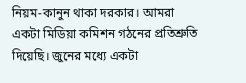নিয়ম-কানুন থাকা দরকার। আমরা একটা মিডিয়া কমিশন গঠনের প্রতিশ্রুতি দিয়েছি। জুনের মধ্যে একটা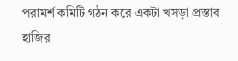পরামর্শ কমিটি গঠন করে একটা খসড়া প্রস্তাব হাজির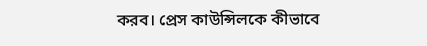করব। প্রেস কাউন্সিলকে কীভাবে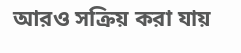আরও সক্রিয় করা যায়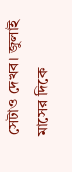সেটাও দেখব। জুলাই মাসের দিকে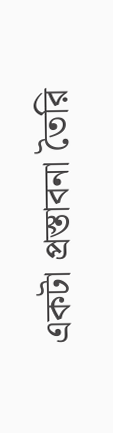একটা প্রস্তাবনা তৈরি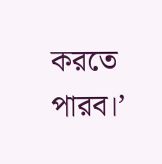করতে পারব।’